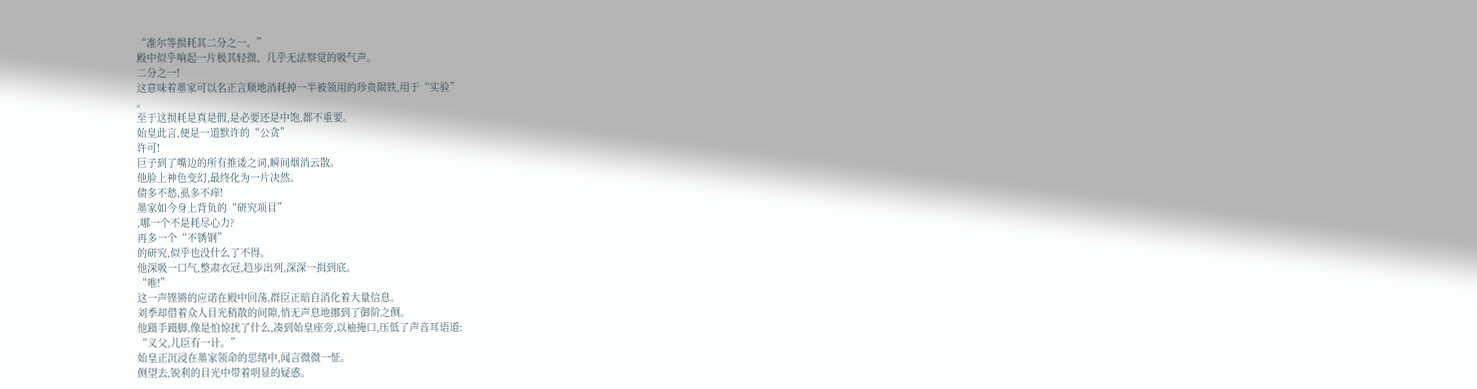“准尔等损耗其二分之一。”
殿中似乎响起一片极其轻微、几乎无法察觉的吸气声。
二分之一!
这意味着墨家可以名正言顺地消耗掉一半被领用的珍贵陨铁,用于“实验”
。
至于这损耗是真是假,是必要还是中饱,都不重要。
始皇此言,便是一道默许的“公贪”
许可!
巨子到了嘴边的所有推诿之词,瞬间烟消云散。
他脸上神色变幻,最终化为一片决然。
债多不愁,虱多不痒!
墨家如今身上背负的“研究项目”
,哪一个不是耗尽心力?
再多一个“不锈钢”
的研究,似乎也没什么了不得。
他深吸一口气,整肃衣冠,趋步出列,深深一揖到底。
“唯!”
这一声铿锵的应诺在殿中回荡,群臣正暗自消化着大量信息。
刘季却借着众人目光稍散的间隙,悄无声息地挪到了御阶之侧。
他蹑手蹑脚,像是怕惊扰了什么,凑到始皇座旁,以袖掩口,压低了声音耳语道:
“义父,儿臣有一计。”
始皇正沉浸在墨家领命的思绪中,闻言微微一怔。
侧望去,锐利的目光中带着明显的疑惑。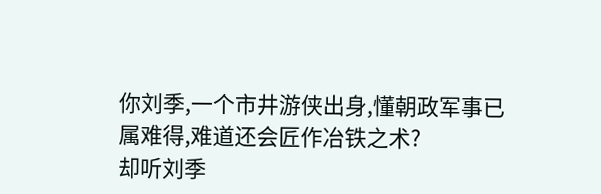你刘季,一个市井游侠出身,懂朝政军事已属难得,难道还会匠作冶铁之术?
却听刘季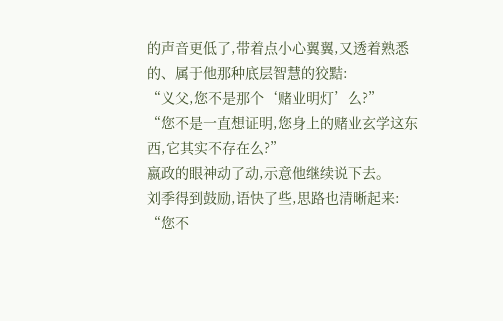的声音更低了,带着点小心翼翼,又透着熟悉的、属于他那种底层智慧的狡黠:
“义父,您不是那个‘赌业明灯’么?”
“您不是一直想证明,您身上的赌业玄学这东西,它其实不存在么?”
嬴政的眼神动了动,示意他继续说下去。
刘季得到鼓励,语快了些,思路也清晰起来:
“您不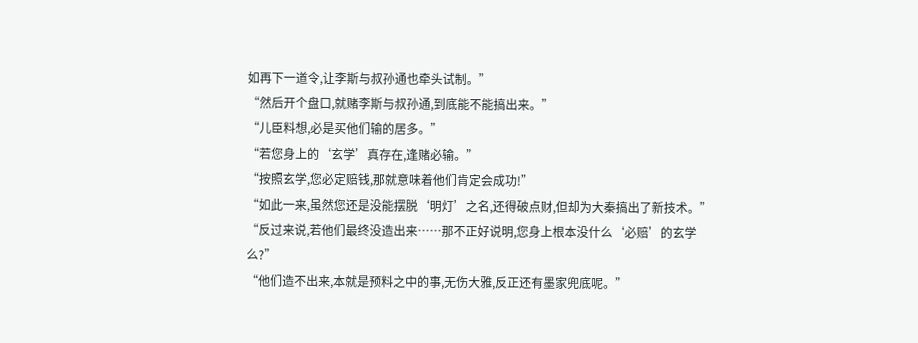如再下一道令,让李斯与叔孙通也牵头试制。”
“然后开个盘口,就赌李斯与叔孙通,到底能不能搞出来。”
“儿臣料想,必是买他们输的居多。”
“若您身上的‘玄学’真存在,逢赌必输。”
“按照玄学,您必定赔钱,那就意味着他们肯定会成功!”
“如此一来,虽然您还是没能摆脱‘明灯’之名,还得破点财,但却为大秦搞出了新技术。”
“反过来说,若他们最终没造出来……那不正好说明,您身上根本没什么‘必赔’的玄学么?”
“他们造不出来,本就是预料之中的事,无伤大雅,反正还有墨家兜底呢。”